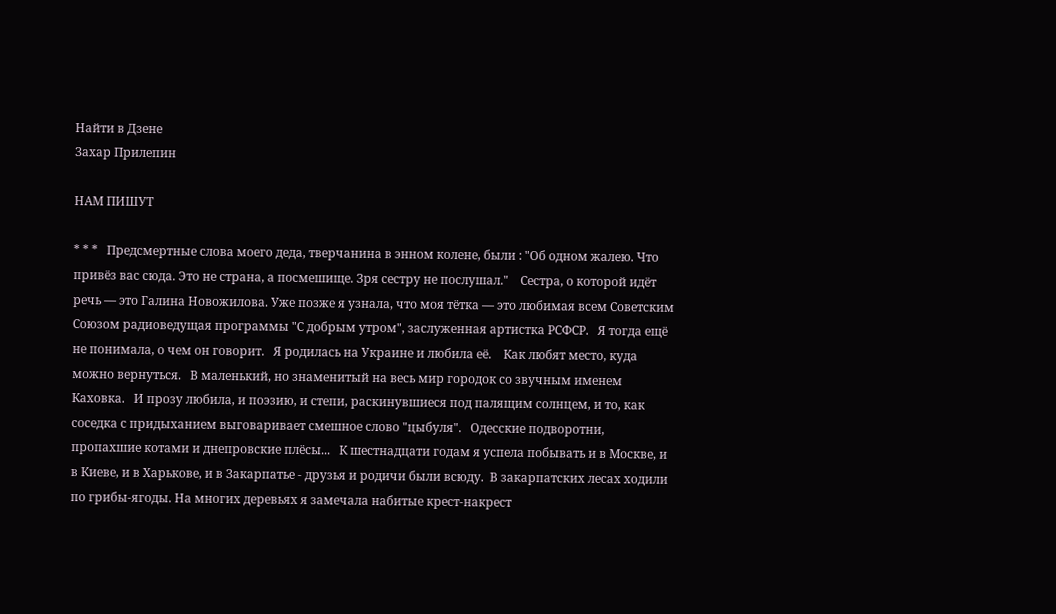Найти в Дзене
Захар Прилепин

НАМ ПИШУТ

* * *   Предсмертные слова моего деда, тверчанина в энном колене, были : "Об одном жалею. Что привёз вас сюда. Это не страна, а посмешище. Зря сестру не послушал."    Сестра, о которой идёт речь — это Галина Новожилова. Уже позже я узнала, что моя тётка — это любимая всем Советским Союзом радиоведущая программы "С добрым утром", заслуженная артистка РСФСР.   Я тогда ещё не понимала, о чем он говорит.   Я родилась на Украине и любила её.    Как любят место, куда можно вернуться.   В маленький, но знаменитый на весь мир городок со звучным именем Каховка.   И прозу любила, и поэзию, и степи, раскинувшиеся под палящим солнцем, и то, как соседка с придыханием выговаривает смешное слово "цыбуля".   Одесские подворотни, пропахшие котами и днепровские плёсы...   К шестнадцати годам я успела побывать и в Москве, и в Киеве, и в Харькове, и в Закарпатье - друзья и родичи были всюду.  В закарпатских лесах ходили по грибы-ягоды. На многих деревьях я замечала набитые крест-накрест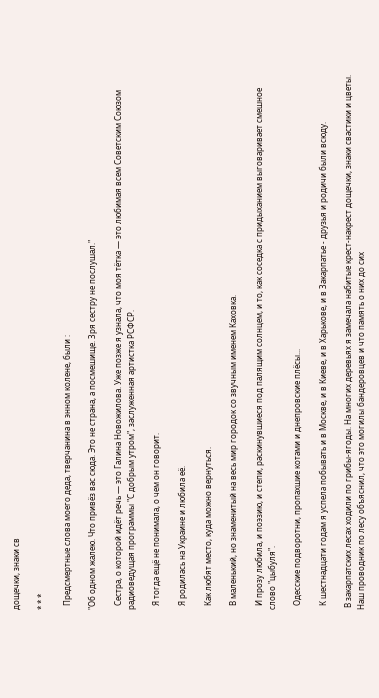дощечки, знаки св

* * *

  Предсмертные слова моего деда, тверчанина в энном колене, были :

"Об одном жалею. Что привёз вас сюда. Это не страна, а посмешище. Зря сестру не послушал."

  Сестра, о которой идёт речь — это Галина Новожилова. Уже позже я узнала, что моя тётка — это любимая всем Советским Союзом радиоведущая программы "С добрым утром", заслуженная артистка РСФСР.

  Я тогда ещё не понимала, о чем он говорит.

  Я родилась на Украине и любила её.

  Как любят место, куда можно вернуться.

  В маленький, но знаменитый на весь мир городок со звучным именем Каховка.

  И прозу любила, и поэзию, и степи, раскинувшиеся под палящим солнцем, и то, как соседка с придыханием выговаривает смешное слово "цыбуля".

  Одесские подворотни, пропахшие котами и днепровские плёсы...

  К шестнадцати годам я успела побывать и в Москве, и в Киеве, и в Харькове, и в Закарпатье - друзья и родичи были всюду.

 В закарпатских лесах ходили по грибы-ягоды. На многих деревьях я замечала набитые крест-накрест дощечки, знаки свастики и цветы. Наш проводник по лесу объяснил, что это могилы бандеровцев и что память о них до сих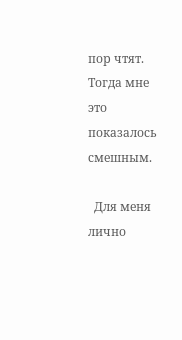пор чтят. Тогда мне это показалось смешным.

  Для меня лично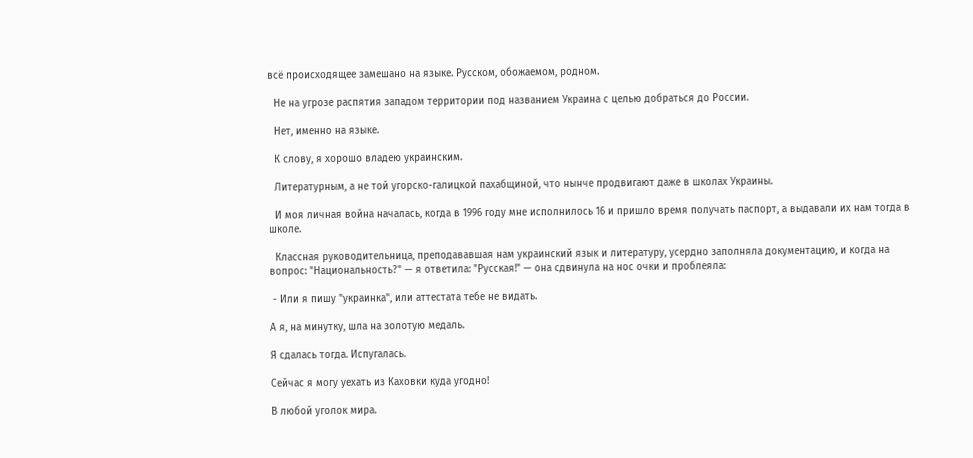всё происходящее замешано на языке. Русском, обожаемом, родном.

  Не на угрозе распятия западом территории под названием Украина с целью добраться до России.

  Нет, именно на языке.

  К слову, я хорошо владею украинским.

  Литературным, а не той угорско-галицкой пахабщиной, что нынче продвигают даже в школах Украины.

  И моя личная война началась, когда в 1996 году мне исполнилось 16 и пришло время получать паспорт, а выдавали их нам тогда в школе.

  Классная руководительница, преподававшая нам украинский язык и литературу, усердно заполняла документацию, и когда на вопрос: "Национальность?" — я ответила: "Русская!" — она сдвинула на нос очки и проблеяла:

 - Или я пишу "украинка", или аттестата тебе не видать.

А я, на минутку, шла на золотую медаль.

Я сдалась тогда. Испугалась.

Сейчас я могу уехать из Каховки куда угодно!

В любой уголок мира.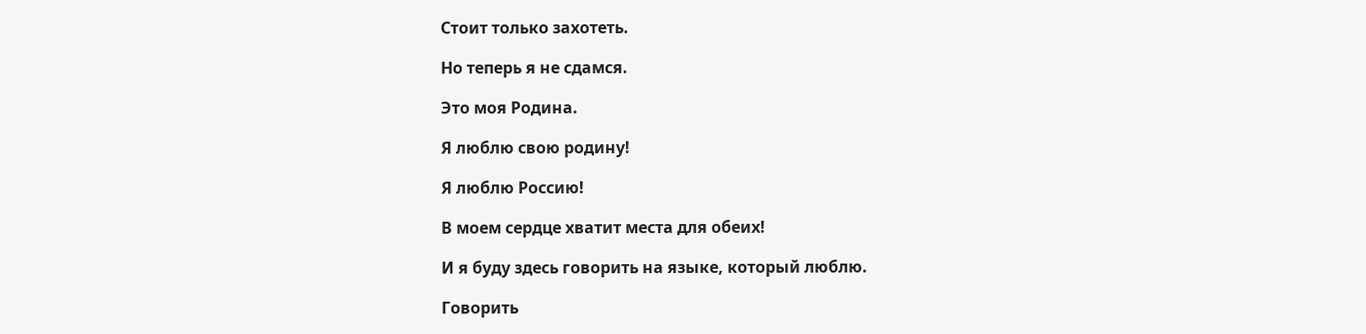Стоит только захотеть.

Но теперь я не сдамся.

Это моя Родина.

Я люблю свою родину!

Я люблю Россию!

В моем сердце хватит места для обеих!

И я буду здесь говорить на языке, который люблю.

Говорить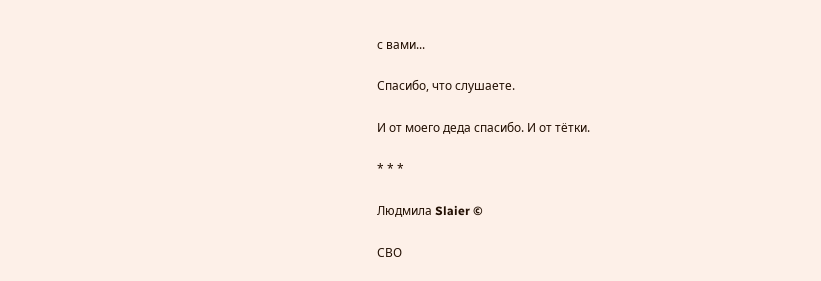с вами...

Спасибо, что слушаете.

И от моего деда спасибо. И от тётки.

* * *

Людмила Slaier ©

СВО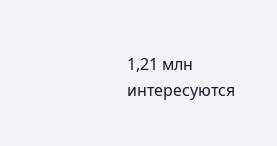1,21 млн интересуются